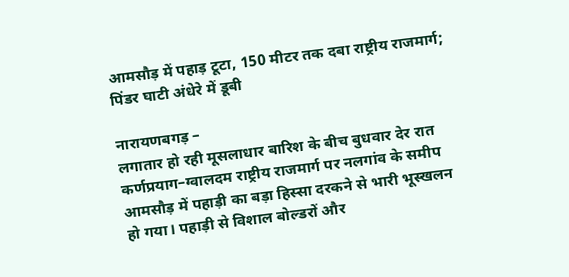आमसौड़ में पहाड़ टूटा, 150 मीटर तक दबा राष्ट्रीय राजमार्ग; पिंडर घाटी अंधेरे में डूबी

नारायणबगड़ –
लगातार हो रही मूसलाधार बारिश के बीच बुधवार देर रात कर्णप्रयाग–ग्वालदम राष्ट्रीय राजमार्ग पर नलगांव के समीप आमसौड़ में पहाड़ी का बड़ा हिस्सा दरकने से भारी भूस्खलन हो गया। पहाड़ी से विशाल बोल्डरों और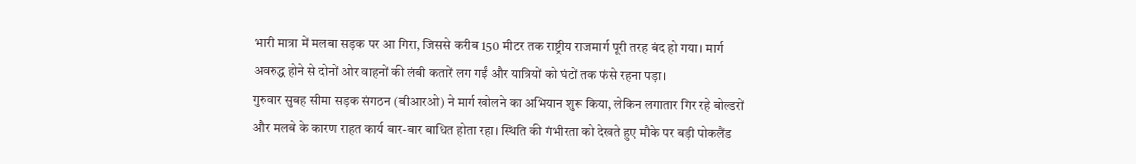भारी मात्रा में मलबा सड़क पर आ गिरा, जिससे करीब 150 मीटर तक राष्ट्रीय राजमार्ग पूरी तरह बंद हो गया। मार्ग अवरुद्ध होने से दोनों ओर वाहनों की लंबी कतारें लग गईं और यात्रियों को घंटों तक फंसे रहना पड़ा।
गुरुवार सुबह सीमा सड़क संगठन (बीआरओ) ने मार्ग खोलने का अभियान शुरू किया, लेकिन लगातार गिर रहे बोल्डरों और मलबे के कारण राहत कार्य बार-बार बाधित होता रहा। स्थिति की गंभीरता को देखते हुए मौके पर बड़ी पोकलैंड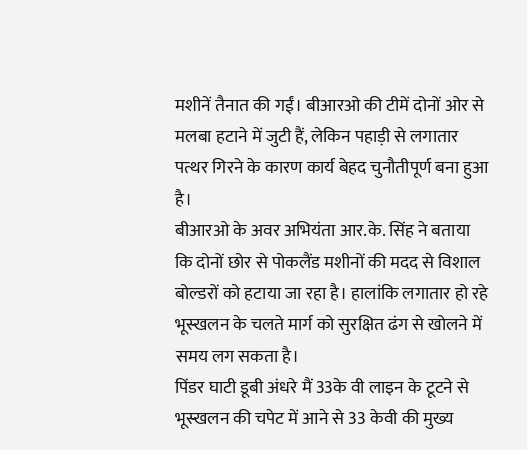मशीनें तैनात की गईं। बीआरओ की टीमें दोनों ओर से मलबा हटाने में जुटी हैं, लेकिन पहाड़ी से लगातार पत्थर गिरने के कारण कार्य बेहद चुनौतीपूर्ण बना हुआ है।
बीआरओ के अवर अभियंता आर.के. सिंह ने बताया कि दोनों छोर से पोकलैंड मशीनों की मदद से विशाल बोल्डरों को हटाया जा रहा है। हालांकि लगातार हो रहे भूस्खलन के चलते मार्ग को सुरक्षित ढंग से खोलने में समय लग सकता है।
पिंडर घाटी डूबी अंधरे मैं 33के वी लाइन के टूटने से
भूस्खलन की चपेट में आने से 33 केवी की मुख्य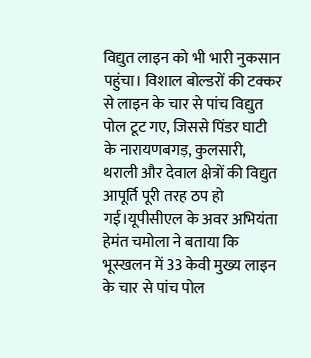विद्युत लाइन को भी भारी नुकसान पहुंचा। विशाल बोल्डरों की टक्कर से लाइन के चार से पांच विद्युत पोल टूट गए, जिससे पिंडर घाटी के नारायणबगड़, कुलसारी, थराली और देवाल क्षेत्रों की विद्युत आपूर्ति पूरी तरह ठप हो गई।यूपीसीएल के अवर अभियंता हेमंत चमोला ने बताया कि भूस्खलन में 33 केवी मुख्य लाइन के चार से पांच पोल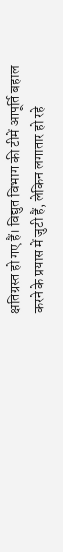क्षतिग्रस्त हो गए हैं। विद्युत विभाग की टीमें आपूर्ति बहाल करने के प्रयास में जुटी हैं, लेकिन लगातार हो रहे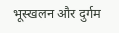भूस्खलन और दुर्गम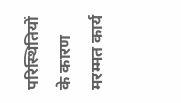परिस्थितियों के कारण मरम्मत कार्य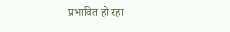प्रभावित हो रहा